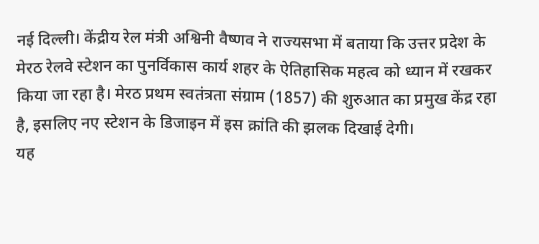नई दिल्ली। केंद्रीय रेल मंत्री अश्विनी वैष्णव ने राज्यसभा में बताया कि उत्तर प्रदेश के मेरठ रेलवे स्टेशन का पुनर्विकास कार्य शहर के ऐतिहासिक महत्व को ध्यान में रखकर किया जा रहा है। मेरठ प्रथम स्वतंत्रता संग्राम (1857) की शुरुआत का प्रमुख केंद्र रहा है, इसलिए नए स्टेशन के डिजाइन में इस क्रांति की झलक दिखाई देगी।
यह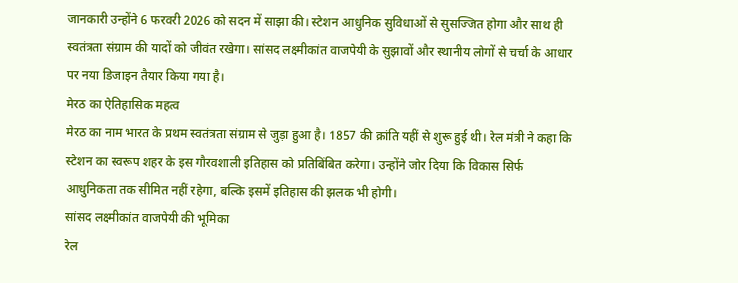जानकारी उन्होंने 6 फरवरी 2026 को सदन में साझा की। स्टेशन आधुनिक सुविधाओं से सुसज्जित होगा और साथ ही स्वतंत्रता संग्राम की यादों को जीवंत रखेगा। सांसद लक्ष्मीकांत वाजपेयी के सुझावों और स्थानीय लोगों से चर्चा के आधार पर नया डिजाइन तैयार किया गया है।
मेरठ का ऐतिहासिक महत्व
मेरठ का नाम भारत के प्रथम स्वतंत्रता संग्राम से जुड़ा हुआ है। 1857 की क्रांति यहीं से शुरू हुई थी। रेल मंत्री ने कहा कि स्टेशन का स्वरूप शहर के इस गौरवशाली इतिहास को प्रतिबिंबित करेगा। उन्होंने जोर दिया कि विकास सिर्फ आधुनिकता तक सीमित नहीं रहेगा, बल्कि इसमें इतिहास की झलक भी होगी।
सांसद लक्ष्मीकांत वाजपेयी की भूमिका
रेल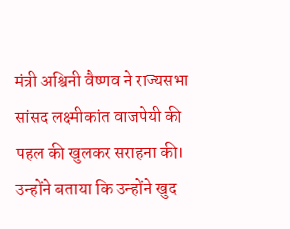मंत्री अश्विनी वैष्णव ने राज्यसभा सांसद लक्ष्मीकांत वाजपेयी की पहल की खुलकर सराहना की। उन्होंने बताया कि उन्होंने खुद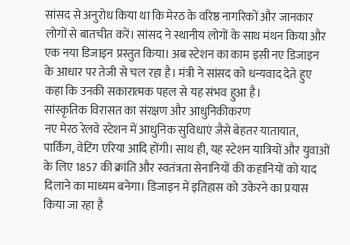सांसद से अनुरोध किया था कि मेरठ के वरिष्ठ नागरिकों और जानकार लोगों से बातचीत करें। सांसद ने स्थानीय लोगों के साथ मंथन किया और एक नया डिजाइन प्रस्तुत किया। अब स्टेशन का काम इसी नए डिजाइन के आधार पर तेजी से चल रहा है। मंत्री ने सांसद को धन्यवाद देते हुए कहा कि उनकी सकारात्मक पहल से यह संभव हुआ है।
सांस्कृतिक विरासत का संरक्षण और आधुनिकीकरण
नए मेरठ रेलवे स्टेशन में आधुनिक सुविधाएं जैसे बेहतर यातायात, पार्किंग, वेटिंग एरिया आदि होंगी। साथ ही, यह स्टेशन यात्रियों और युवाओं के लिए 1857 की क्रांति और स्वतंत्रता सेनानियों की कहानियों को याद दिलाने का माध्यम बनेगा। डिजाइन में इतिहास को उकेरने का प्रयास किया जा रहा है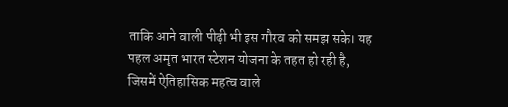ताकि आने वाली पीढ़ी भी इस गौरव को समझ सके। यह पहल अमृत भारत स्टेशन योजना के तहत हो रही है, जिसमें ऐतिहासिक महत्व वाले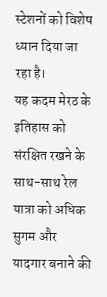स्टेशनों को विशेष ध्यान दिया जा रहा है।
यह कदम मेरठ के इतिहास को संरक्षित रखने के साथ-साथ रेल यात्रा को अधिक सुगम और यादगार बनाने की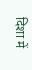दिशा में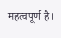महत्वपूर्ण है।